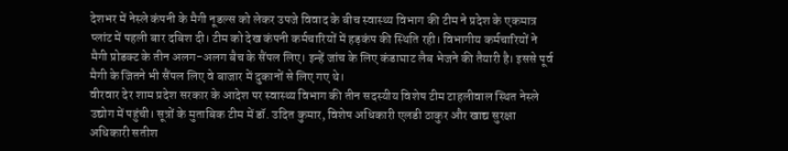देशभर में नेस्ले कंपनी के मैगी नूडल्स को लेकर उपजे विवाद के बीच स्वास्थ्य विभाग की टीम ने प्रदेश के एकमात्र प्लांट में पहली बार दबिश दी। टीम को देख कंपनी कर्मचारियों में हड़कंप की स्थिति रही। विभागीय कर्मचारियों ने मैगी प्रोडक्ट के तीन अलग-अलग बैच के सैंपल लिए। इन्हें जांच के लिए कंडाघाट लैब भेजने की तैयारी है। इससे पूर्व मैगी के जितने भी सैंपल लिए वे बाजार में दुकानों से लिए गए थे।
वीरवार देर शाम प्रदेश सरकार के आदेश पर स्वास्थ्य विभाग की तीन सदस्यीय विशेष टीम टाहलीवाल स्थित नेस्ले उद्योग में पहुंची। सूत्रों के मुताबिक टीम में डॉ. उदित कुमार, विशेष अधिकारी एलडी ठाकुर और खाद्य सुरक्षा अधिकारी सतीश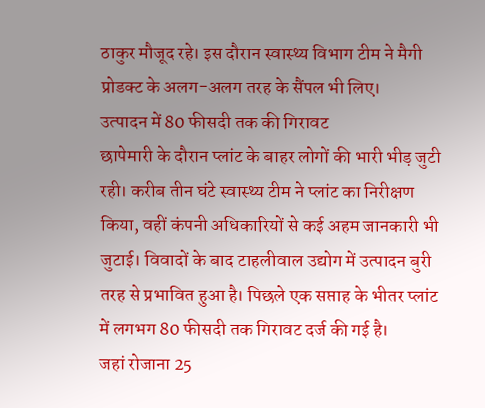ठाकुर मौजूद रहे। इस दौरान स्वास्थ्य विभाग टीम ने मैगी प्रोडक्ट के अलग-अलग तरह के सैंपल भी लिए।
उत्पादन में 80 फीसदी तक की गिरावट
छापेमारी के दौरान प्लांट के बाहर लोगों की भारी भीड़ जुटी रही। करीब तीन घंटे स्वास्थ्य टीम ने प्लांट का निरीक्षण किया, वहीं कंपनी अधिकारियों से कई अहम जानकारी भी जुटाई। विवादों के बाद टाहलीवाल उद्योग में उत्पादन बुरी तरह से प्रभावित हुआ है। पिछले एक सप्ताह के भीतर प्लांट में लगभग 80 फीसदी तक गिरावट दर्ज की गई है।
जहां रोजाना 25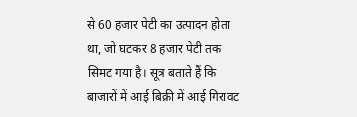से 60 हजार पेटी का उत्पादन होता था, जो घटकर 8 हजार पेटी तक सिमट गया है। सूत्र बताते हैं कि बाजारों में आई बिक्री में आई गिरावट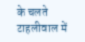के चलते टाहलीवाल में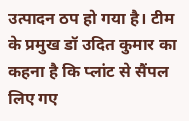उत्पादन ठप हो गया है। टीम के प्रमुख डॉ उदित कुमार का कहना है कि प्लांट से सैंपल लिए गए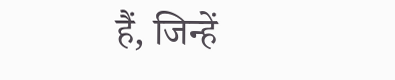हैं, जिन्हें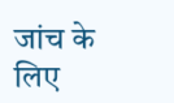जांच के लिए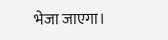भेजा जाएगा।